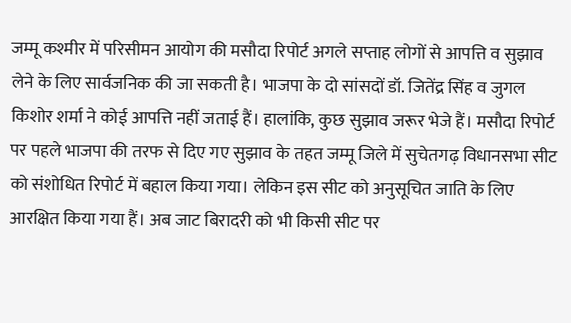जम्मू कश्मीर में परिसीमन आयोग की मसौदा रिपोर्ट अगले सप्ताह लोगों से आपत्ति व सुझाव लेने के लिए सार्वजनिक की जा सकती है। भाजपा के दो सांसदों डॉ. जितेंद्र सिंह व जुगल किशोर शर्मा ने कोई आपत्ति नहीं जताई हैं। हालांकि, कुछ सुझाव जरूर भेजे हैं। मसौदा रिपोर्ट पर पहले भाजपा की तरफ से दिए गए सुझाव के तहत जम्मू जिले में सुचेतगढ़ विधानसभा सीट को संशोधित रिपोर्ट में बहाल किया गया। लेकिन इस सीट को अनुसूचित जाति के लिए आरक्षित किया गया हैं। अब जाट बिरादरी को भी किसी सीट पर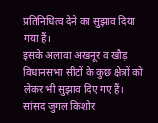प्रतिनिधित्व देने का सुझाव दिया गया हैं।
इसके अलावा अखनूर व खौड़ विधानसभा सीटों के कुछ क्षेत्रों को लेकर भी सुझाव दिए गए हैं। सांसद जुगल किशोर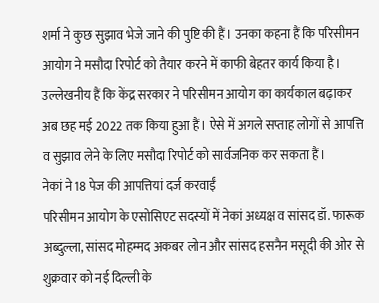शर्मा ने कुछ सुझाव भेजे जाने की पुष्टि की हैं। उनका कहना हैं कि परिसीमन आयोग ने मसौदा रिपोर्ट को तैयार करने में काफी बेहतर कार्य किया है। उल्लेखनीय हैं कि केंद्र सरकार ने परिसीमन आयोग का कार्यकाल बढ़ाकर अब छह मई 2022 तक किया हुआ हैं। ऐसे में अगले सप्ताह लोगों से आपत्ति व सुझाव लेने के लिए मसौदा रिपोर्ट को सार्वजनिक कर सकता हैं।
नेकां ने 18 पेज की आपत्तियां दर्ज करवाईं
परिसीमन आयोग के एसोसिएट सदस्यों में नेकां अध्यक्ष व सांसद डॉ. फारूक अब्दुल्ला, सांसद मोहम्मद अकबर लोन और सांसद हसनैन मसूदी की ओर से शुक्रवार को नई दिल्ली के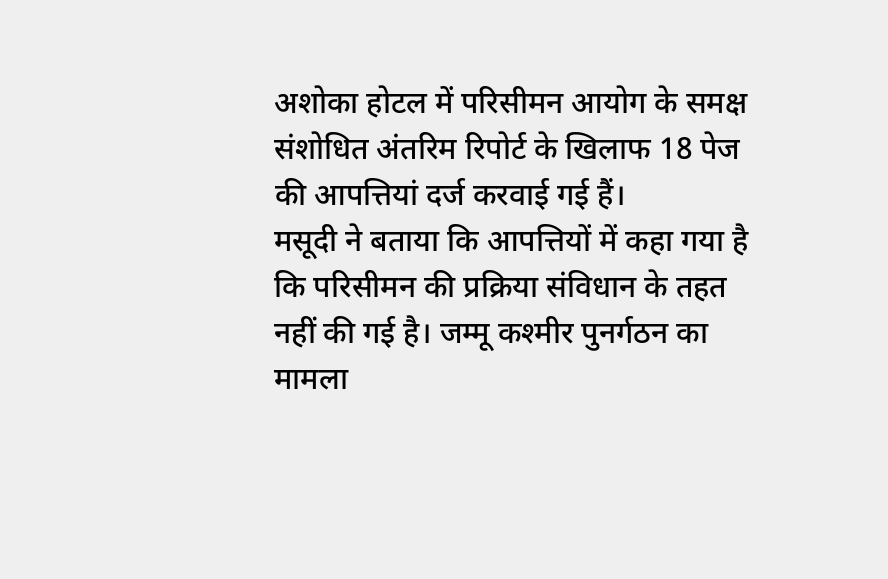अशोका होटल में परिसीमन आयोग के समक्ष संशोधित अंतरिम रिपोर्ट के खिलाफ 18 पेज की आपत्तियां दर्ज करवाई गई हैं।
मसूदी ने बताया कि आपत्तियों में कहा गया है कि परिसीमन की प्रक्रिया संविधान के तहत नहीं की गई है। जम्मू कश्मीर पुनर्गठन का मामला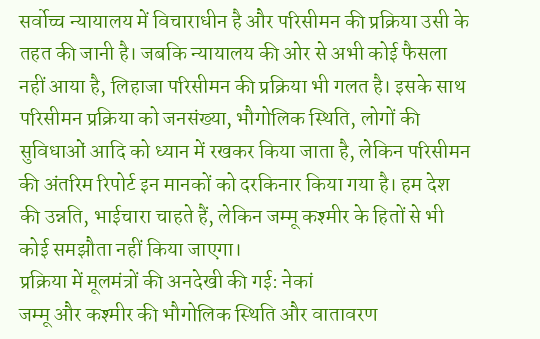सर्वोच्च न्यायालय में विचाराधीन है और परिसीमन की प्रक्रिया उसी के तहत की जानी है। जबकि न्यायालय की ओर से अभी कोई फैसला नहीं आया है, लिहाजा परिसीमन की प्रक्रिया भी गलत है। इसके साथ परिसीमन प्रक्रिया को जनसंख्या, भौगोलिक स्थिति, लोगों की सुविधाओं आदि को ध्यान में रखकर किया जाता है, लेकिन परिसीमन की अंतरिम रिपोर्ट इन मानकों को दरकिनार किया गया है। हम देश की उन्नति, भाईचारा चाहते हैं, लेकिन जम्मू कश्मीर के हितों से भी कोई समझौता नहीं किया जाएगा।
प्रक्रिया में मूलमंत्रों की अनदेखी की गई: नेकां
जम्मू और कश्मीर की भौगोलिक स्थिति और वातावरण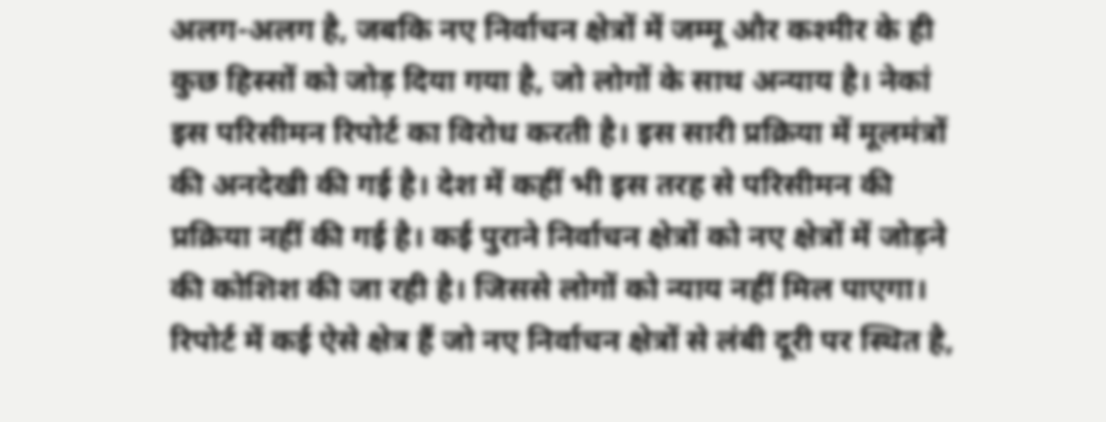अलग-अलग है, जबकि नए निर्वाचन क्षेत्रों में जम्मू और कश्मीर के ही कुछ हिस्सों को जोड़ दिया गया है, जो लोगों के साथ अन्याय है। नेकां इस परिसीमन रिपोर्ट का विरोध करती है। इस सारी प्रक्रिया में मूलमंत्रों की अनदेखी की गई है। देश में कहीं भी इस तरह से परिसीमन की प्रक्रिया नहीं की गई है। कई पुराने निर्वाचन क्षेत्रों को नए क्षेत्रों में जोड़ने की कोशिश की जा रही है। जिससे लोगों को न्याय नहीं मिल पाएगा। रिपोर्ट में कई ऐसे क्षेत्र हैं जो नए निर्वाचन क्षेत्रों से लंबी दूरी पर स्थित है,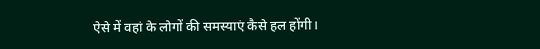ऐसे में वहां के लोगों की समस्याएं कैसे हल होंगी।